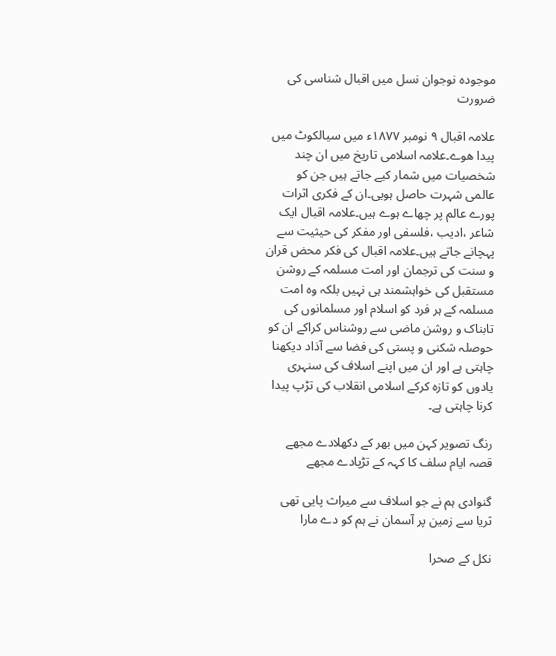موجودہ نوجوان نسل میں اقبال شناسی کی ضرورت

علامہ اقبال ٩ نومبر ١٨٧٧ء میں سیالکوٹ میں پیدا ھوے۔علامہ اسلامی تاریخ میں ان چند شخصیات میں شمار کیے جاتے ہیں جن کو عالمی شہرت حاصل ہویی۔ان کے فکری اثرات پورے عالم پر چھاے ہوے ہیں۔علامہ اقبال ایک شاعر ،ادیب ،فلسفی اور مفکر کی حیثیت سے پہچانے جاتے ہیں۔علامہ اقبال کی فکر محض قران و سنت کی ترجمان اور امت مسلمہ کے روشن مستقبل کی خواہشمند ہی نہیں بلکہ وہ امت مسلمہ کے ہر فرد کو اسلام اور مسلمانوں کی تابناک و روشن ماضی سے روشناس کراکے ان کو حوصلہ شکنی و پستی کی فضا سے آذاد دیکھنا چاہتی ہے اور ان میں اپنے اسلاف کی سنہری یادوں کو تازہ کرکے اسلامی انقلاب کی تڑپ پیدا کرنا چاہتی ہے۔

رنگ تصویر کہن میں بھر کے دکھلادے مجھے
قصہ ایام سلف کا کہہ کے تڑپادے مجھے

گنوادی ہم نے جو اسلاف سے میراث پایی تھی
ثریا سے زمین پر آسمان نے ہم کو دے مارا

نکل کے صحرا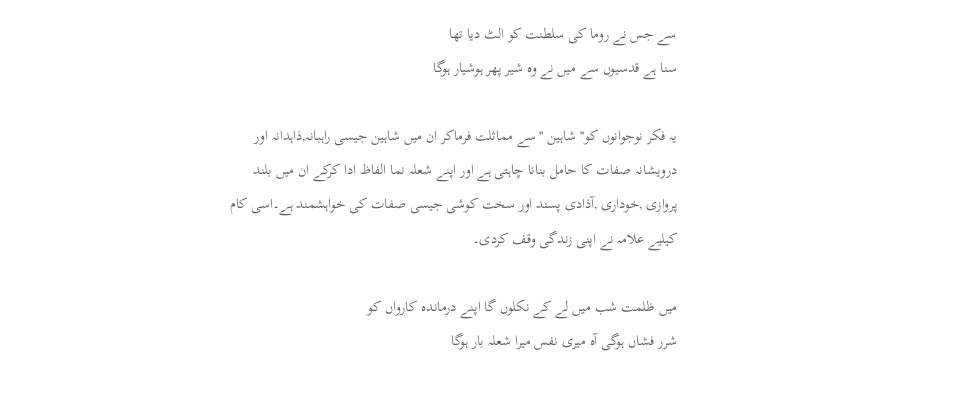سے جس نے روما کی سلطنت کو الٹ دیا تھا
سنا ہے قدسیوں سے میں نے وہ شیر پھر ہوشیار ہوگا

یہ فکر نوجوانوں کو'' شاہین ''سے مماثلت فرماکر ان میں شاہین جیسی راہبانہ,ذاہدانہ اور درویشانہ صفات کا حامل بنانا چاہتی ہے اور اپنے شعلہ نما الفاظ ادا کرکے ان میں بلند پروازی ,خوداری ,آذادی پسند اور سخت کوشی جیسی صفات کی خواہشمند ہے۔اسی کام کیلیے علامہ نے اپنی زندگی وقف کردی۔

میں ظلمت شب میں لے کے نکلوں گا اپنے درماندہ کارواں کو
شرر فشاں ہوگی آہ میری نفس میرا شعلہ بار ہوگا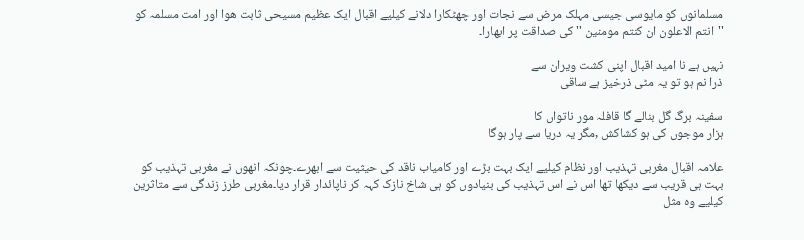مسلمانوں کو مایوسی جیسی مہلک مرض سے نجات اور چھٹکارا دلانے کیلیے اقبال ایک عظیم مسیحی ثابت ھوا اور امت مسلمہ کو ''انتم الاعلون ان کنتم مومنین '' کی صداقت پر ابھارا۔

نہیں ہے نا امید اقبال اپنی کشت ویران سے
ذرا نم ہو تو یہ مٹی ذرخیز ہے ساقی

سفینہ برگ گل بنالے گا قافلہ مور ناتواں کا
ہزار موجوں کی ہو کشاکش ,مگر یہ دریا سے پار ہوگا

علامہ اقبال مغربی تہذیب اور نظام کیلیے ایک بہت بڑے اور کامیاب ناقد کی حیثیت سے ابھرے۔چونکہ انھوں نے مغربی تہذیب کو بہت ہی قریب سے دیکھا تھا اس نے اس تہذیب کی بنیادوں کو ہی شاخ نازک کہہ کر ناپائدار قرار دیا۔مغربی طرز زندگی سے متاثرین کیلیے وہ مثل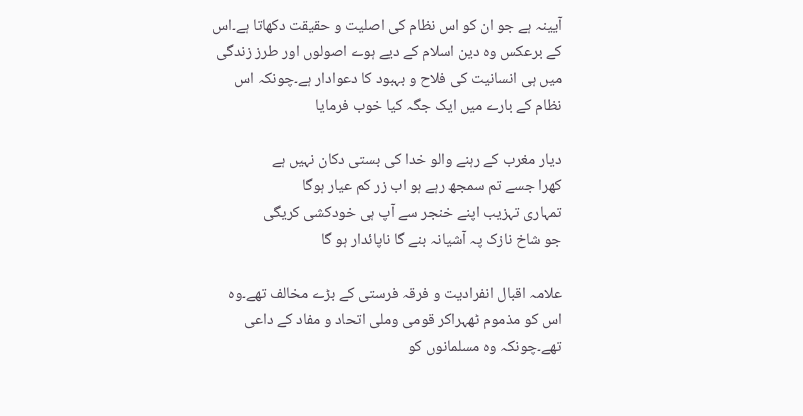آیینہ ہے جو ان کو اس نظام کی اصلیت و حقیقت دکھاتا ہے۔اس کے برعکس وہ دین اسلام کے دیے ہوے اصولوں اور طرز زندگی میں ہی انسانیت کی فلاح و بہبود کا دعوادار ہے۔چونکہ اس نظام کے بارے میں ایک جگہ کیا خوب فرمایا

دیار مغرب کے رہنے والو خدا کی بستی دکان نہیں ہے
کھرا جسے تم سمجھ رہے ہو اب زر کم عیار ہوگا
تمہاری تہزیب اپنے خنجر سے آپ ہی خودکشی کریگی
جو شاخ نازک پہ آشیانہ بنے گا ناپائدار ہو گا

علامہ اقبال انفرادیت و فرقہ فرستی کے بڑے مخالف تھے۔وہ اس کو مذموم ٹھہراکر قومی وملی اتحاد و مفاد کے داعی تھے۔چونکہ وہ مسلمانوں کو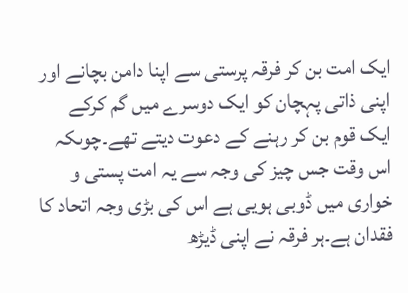ایک امت بن کر فرقہ پرستی سے اپنا دامن بچانے اور اپنی ذاتی پہچان کو ایک دوسرے میں گم کرکے ایک قوم بن کر رہنے کے دعوت دیتے تھے۔چوںکہ اس وقت جس چیز کی وجہ سے یہ امت پستی و خواری میں ڈوبی ہویی ہے اس کی بڑی وجہ اتحاد کا فقدان ہے۔ہر فرقہ نے اپنی ڈیڑھ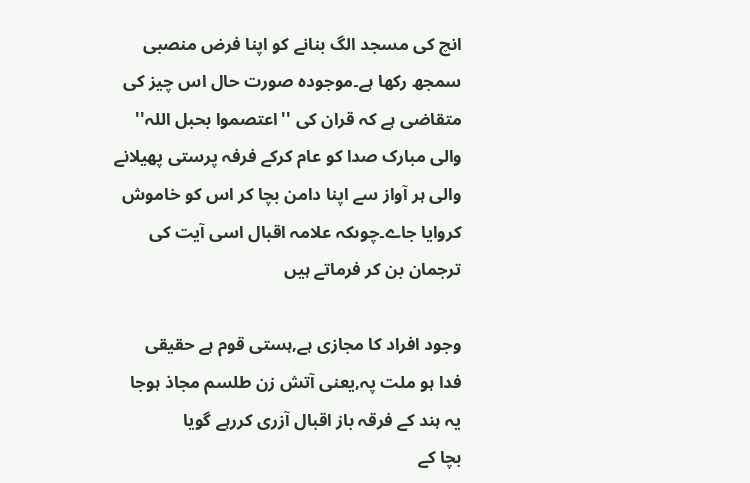انچ کی مسجد الگ بنانے کو اپنا فرض منصبی سمجھ رکھا ہے۔موجودہ صورت حال اس چیز کی متقاضی ہے کہ قران کی ''اعتصموا بحبل اللہ'' والی مبارک صدا کو عام کرکے فرفہ پرستی پھیلانے والی ہر آواز سے اپنا دامن بچا کر اس کو خاموش کروایا جاے۔چوںکہ علامہ اقبال اسی آیت کی ترجمان بن کر فرماتے ہیں

وجود افراد کا مجازی ہے,ہستی قوم ہے حقیقی
فدا ہو ملت پہ,یعنی آتش زن طلسم مجاذ ہوجا
یہ ہند کے فرقہ باز اقبال آزری کررہے گویا
بچا کے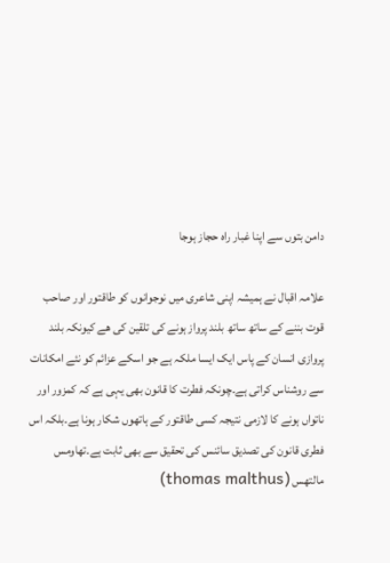دامن بتوں سے اپنا غبار راہ حجاز ہوجا

علامہ اقبال نے ہمیشہ اپنی شاعری میں نوجوانوں کو طاقتور اور صاحب قوت بننے کے ساتھ ساتھ بلند پرواز ہونے کی تلقین کی ھے کیونکہ بلند پروازی انسان کے پاس ایک ایسا ملکہ ہے جو اسکے عزائم کو نئے امکانات سے روشناس کراتی ہے۔چونکہ فطرت کا قانون بھی یہی ہے کہ کمزور اور ناتواں ہونے کا لازمی نتیجہ کسی طاقتور کے ہاتھوں شکار ہونا ہے۔بلکہ اس فطری قانون کی تصدیق سائنس کی تحقیق سے بھی ثابت ہے۔تھاومس مالتھس (thomas malthus)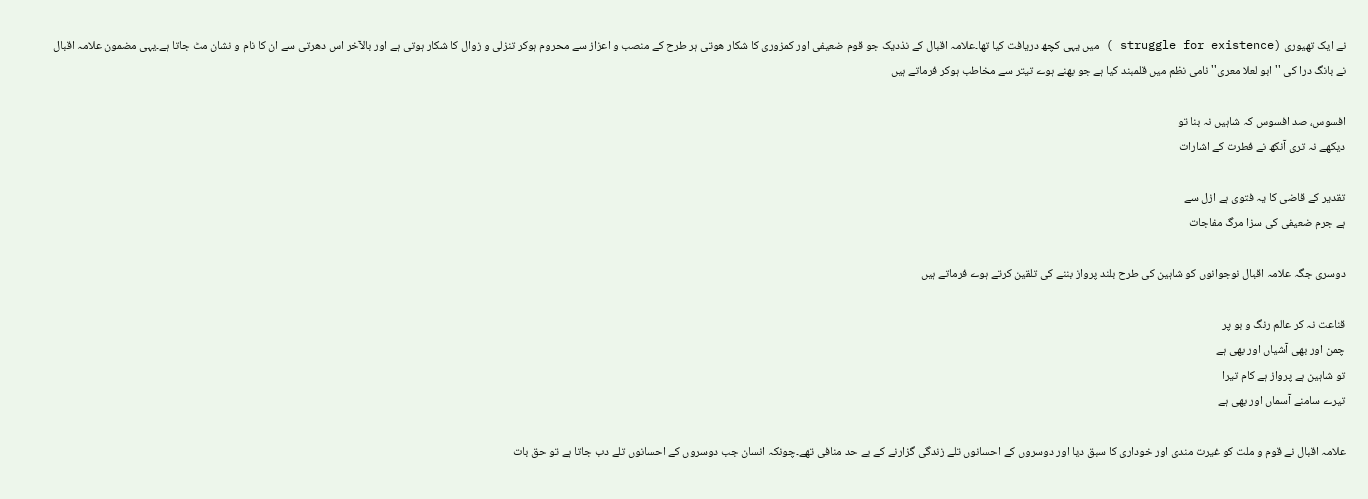نے ایک تھیوری (struggle for existence ) میں یہی کچھ دریافت کیا تھا۔علامہ اقبال کے نذدیک جو قوم ضعیفی اور کمزوری کا شکار ھوتی ہر طرح کے منصب و اعزاز سے محروم ہوکر تنزلی و زوال کا شکار ہوتی ہے اور بالآخر اس دھرتی سے ان کا نام و نشان مٹ جاتا ہے۔یہی مضمون علامہ اقبال نے بانگ درا کی '' ابو لعلا معری'' نامی نظم میں قلمبند کیا ہے جو بھنے ہوے تیتر سے مخاطب ہوکر فرماتے ہیں

افسوس، صد افسوس کہ شاہیں نہ بنا تو
دیکھے نہ تری آنکھ نے فطرت کے اشارات

تقدیر کے قاضی کا یہ فتوی ہے ازل سے
ہے جرم ضعیفی کی سزا مرگ مفاجات

دوسری جگہ علامہ اقبال نوجوانوں کو شاہین کی طرح بلند پرواز بننے کی تلقین کرتے ہوے فرماتے ہیں

قناعت نہ کر عالم رنگ و بو پر
چمن اور بھی آشیاں اور بھی ہے
تو شاہین ہے پرواز ہے کام تیرا
تیرے سامنے آسماں اور بھی ہے

علامہ اقبال نے قوم و ملت کو غیرت مندی اور خوداری کا سبق دیا اور دوسروں کے احسانوں تلے زندگی گزارنے کے بے حد منافی تھے۔چونکہ انسان جب دوسروں کے احسانوں تلے دب جاتا ہے تو حق بات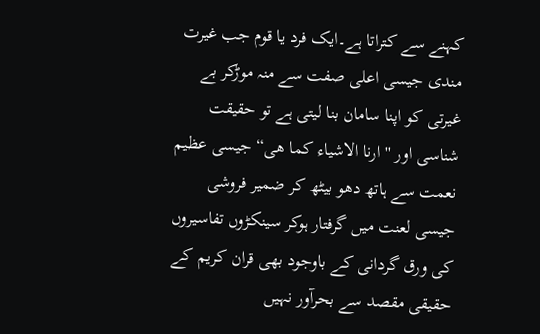کہنے سے کتراتا ہے۔ایک فرد یا قوم جب غیرت مندی جیسی اعلی صفت سے منہ موڑکر بے غیرتی کو اپنا سامان بنا لیتی ہے تو حقیقت شناسی اور ''ارنا الاشیاء کما ھی“ جیسی عظیم نعمت سے ہاتھ دھو بیٹھ کر ضمیر فروشی جیسی لعنت میں گرفتار ہوکر سینکڑوں تفاسیروں کی ورق گردانی کے باوجود بھی قران کریم کے حقیقی مقصد سے بحرآور نہیں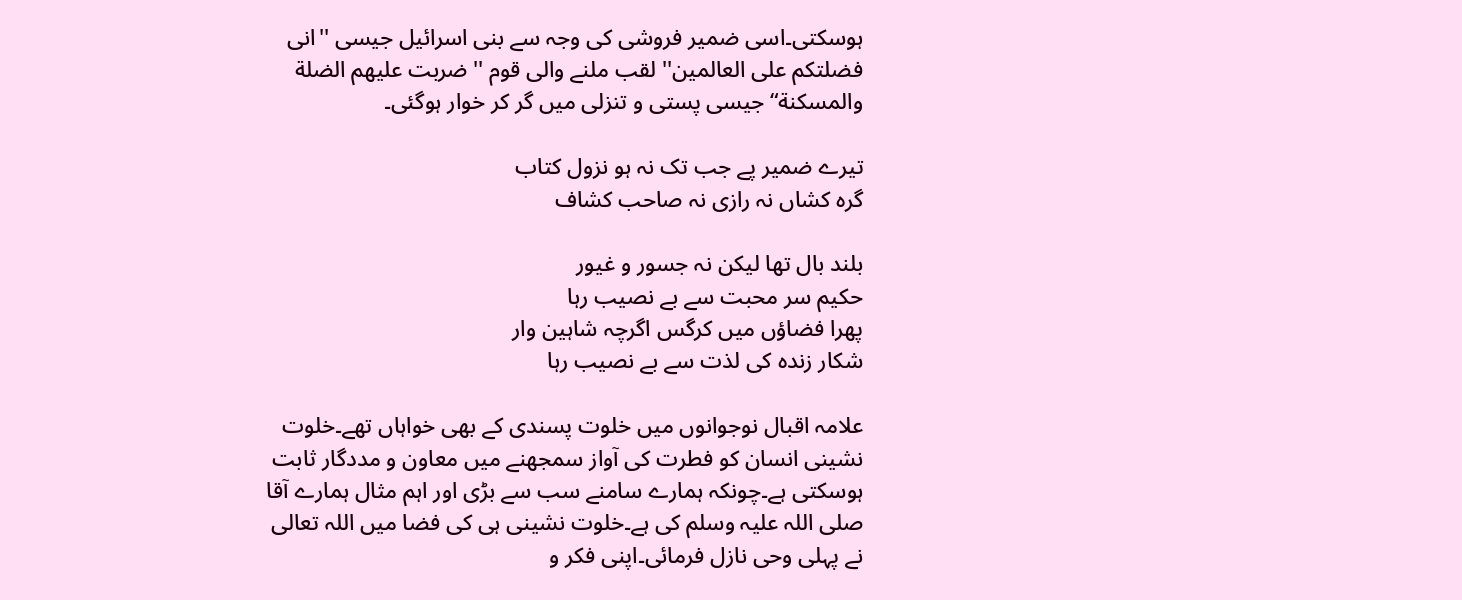ہوسکتی۔اسی ضمیر فروشی کی وجہ سے بنی اسرائیل جیسی ''انی فضلتکم علی العالمین'' لقب ملنے والی قوم ''ضربت علیھم الضلة والمسکنة“ جیسی پستی و تنزلی میں گر کر خوار ہوگئی۔

تیرے ضمیر پے جب تک نہ ہو نزول کتاب
گرہ کشاں نہ رازی نہ صاحب کشاف

بلند بال تھا لیکن نہ جسور و غیور
حکیم سر محبت سے بے نصیب رہا
پھرا فضاؤں میں کرگس اگرچہ شاہین وار
شکار زندہ کی لذت سے بے نصیب رہا

علامہ اقبال نوجوانوں میں خلوت پسندی کے بھی خواہاں تھے۔خلوت نشینی انسان کو فطرت کی آواز سمجھنے میں معاون و مددگار ثابت ہوسکتی ہے۔چونکہ ہمارے سامنے سب سے بڑی اور اہم مثال ہمارے آقا صلی اللہ علیہ وسلم کی ہے۔خلوت نشینی ہی کی فضا میں اللہ تعالی نے پہلی وحی نازل فرمائی۔اپنی فکر و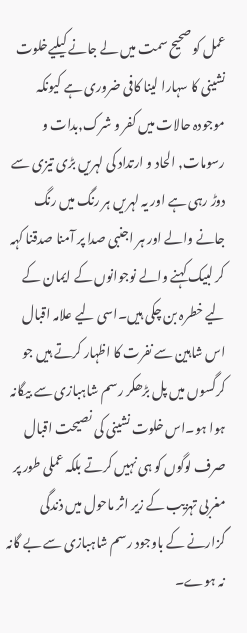عمل کو صحیح سمت میں لے جانے کیلیےخلوت نشینی کا سہارا لینا کافی ضروری ہے کیونکہ موجودہ حالات میں کفر و شرک,بدات و رسومات, الحاد و ارتداد کی لہریں بڑی تیزی سے دوڑ رہی ہے اور یہ لہریں ہر رنگ میں رنگ جانے والے اور ہر اجنبی صدا پر آمنا صدقنا کہہ کر لبیک کہنے والے نوجوانوں کے ایمان کے لیے خطرہ بن چکی ہیں۔اسی لیے علامہ اقبال اس شاہین سے نفرت کا اظہار کرتے ہیں جو کرگسوں میں پل بڑھکر رسم شاہبازی سے بیگانہ ہوا ہو۔اس خلوت نشینی کی نصیحت اقبال صرف لوگوں کو ہی نہیں کرتے بلکہ عملی طور پر مغربی تہزیب کے زیر اثر ماحول میں ذندگی گزارنے کے باوجود رسم شاہبازی سے بے گانہ نہ ہوے۔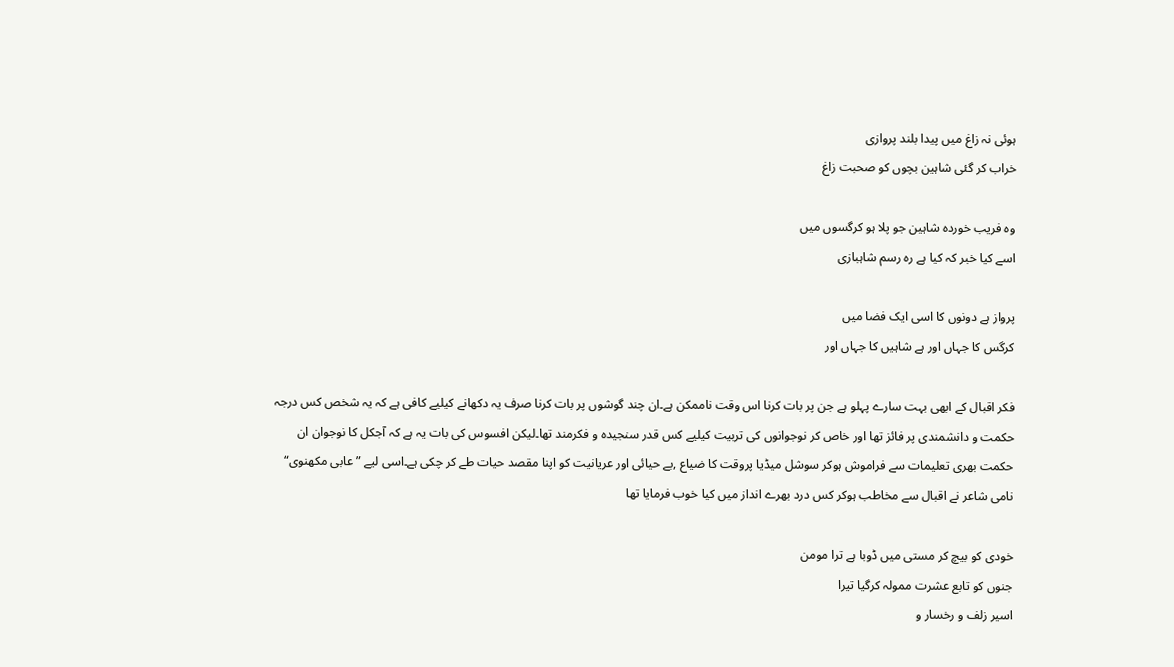ہوئی نہ زاغ میں پیدا بلند پروازی
خراب کر گئی شاہین بچوں کو صحبت زاغ

وہ فریب خوردہ شاہین جو پلا ہو کرگسوں میں
اسے کیا خبر کہ کیا ہے رہ رسم شاہبازی

پرواز ہے دونوں کا اسی ایک فضا میں
کرگس کا جہاں اور ہے شاہیں کا جہاں اور

فکر اقبال کے ابھی بہت سارے پہلو ہے جن پر بات کرنا اس وقت ناممکن ہے۔ان چند گوشوں پر بات کرنا صرف یہ دکھانے کیلیے کافی ہے کہ یہ شخص کس درجہ حکمت و دانشمندی پر فائز تھا اور خاص کر نوجوانوں کی تربیت کیلیے کس قدر سنجیدہ و فکرمند تھا۔لیکن افسوس کی بات یہ ہے کہ آجکل کا نوجوان ان حکمت بھری تعلیمات سے فراموش ہوکر سوشل میڈیا پروقت کا ضیاع ,بے حیائی اور عریانیت کو اپنا مقصد حیات طے کر چکی ہے۔اسی لیے ”عابی مکھنوی“ نامی شاعر نے اقبال سے مخاطب ہوکر کس درد بھرے انداز میں کیا خوب فرمایا تھا

خودی کو بیچ کر مستی میں ڈوبا ہے ترا مومن
جنوں کو تابع عشرت ممولہ کرگیا تیرا
اسیر زلف و رخسار و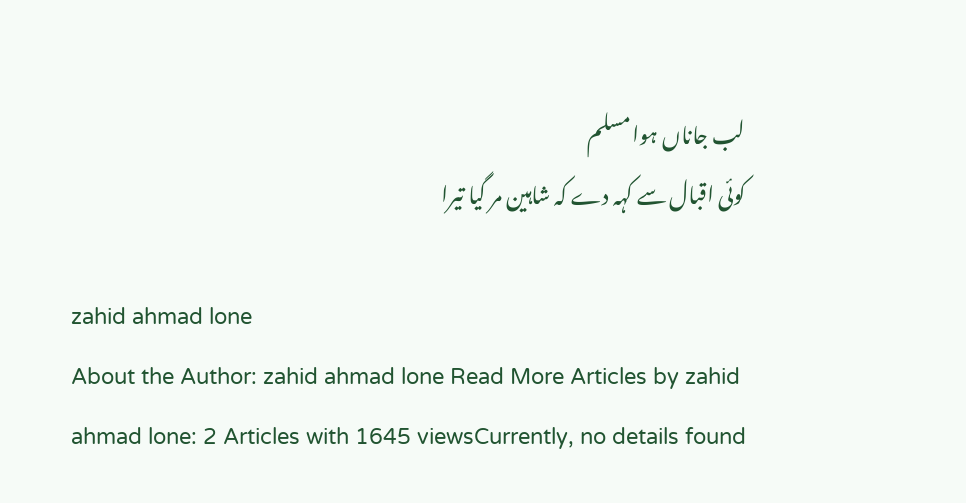لب جاناں ہوا مسلم
کوئی اقبال سے کہہ دے کہ شاہین مر گیا تیرا

zahid ahmad lone
About the Author: zahid ahmad lone Read More Articles by zahid ahmad lone: 2 Articles with 1645 viewsCurrently, no details found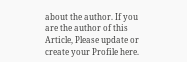about the author. If you are the author of this Article, Please update or create your Profile here.